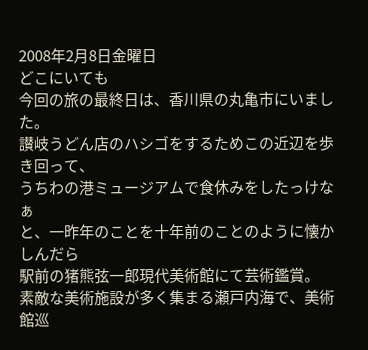2008年2月8日金曜日
どこにいても
今回の旅の最終日は、香川県の丸亀市にいました。
讃岐うどん店のハシゴをするためこの近辺を歩き回って、
うちわの港ミュージアムで食休みをしたっけなぁ
と、一昨年のことを十年前のことのように懐かしんだら
駅前の猪熊弦一郎現代美術館にて芸術鑑賞。
素敵な美術施設が多く集まる瀬戸内海で、美術館巡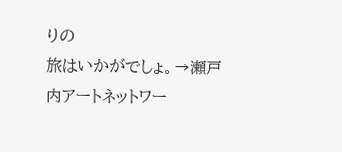りの
旅はいかがでしょ。→瀬戸内アートネットワー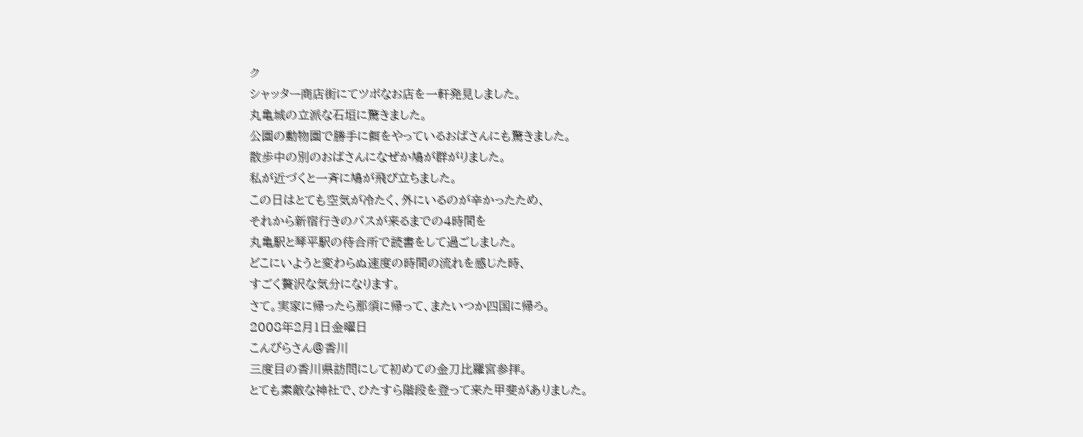ク
シャッター商店街にてツボなお店を一軒発見しました。
丸亀城の立派な石垣に驚きました。
公園の動物園で勝手に餌をやっているおばさんにも驚きました。
散歩中の別のおばさんになぜか鳩が群がりました。
私が近づくと一斉に鳩が飛び立ちました。
この日はとても空気が冷たく、外にいるのが辛かったため、
それから新宿行きのバスが来るまでの4時間を
丸亀駅と琴平駅の待合所で読書をして過ごしました。
どこにいようと変わらぬ速度の時間の流れを感じた時、
すごく贅沢な気分になります。
さて。実家に帰ったら那須に帰って、またいつか四国に帰ろ。
2008年2月1日金曜日
こんぴらさん@香川
三度目の香川県訪問にして初めての金刀比羅宮参拝。
とても素敵な神社で、ひたすら階段を登って来た甲斐がありました。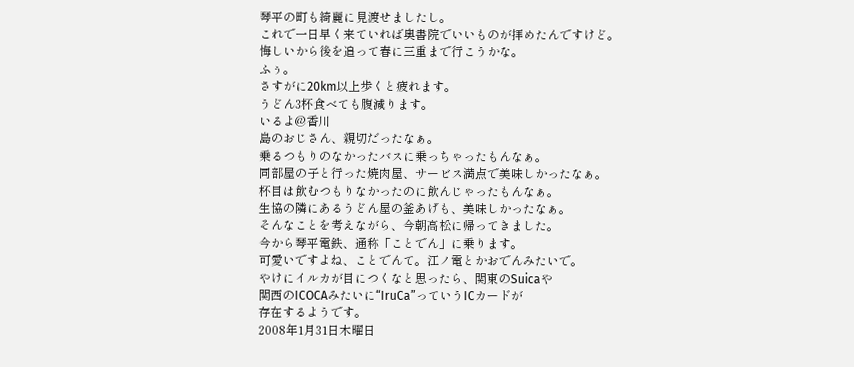琴平の町も綺麗に見渡せましたし。
これで一日早く来ていれば奥書院でいいものが拝めたんですけど。
悔しいから後を追って春に三重まで行こうかな。
ふぅ。
さすがに20km以上歩くと疲れます。
うどん3杯食べても腹減ります。
いるよ@香川
島のおじさん、親切だったなぁ。
乗るつもりのなかったバスに乗っちゃったもんなぁ。
同部屋の子と行った焼肉屋、サービス満点で美味しかったなぁ。
杯目は飲むつもりなかったのに飲んじゃったもんなぁ。
生協の隣にあるうどん屋の釜あげも、美味しかったなぁ。
そんなことを考えながら、今朝高松に帰ってきました。
今から琴平電鉄、通称「ことでん」に乗ります。
可愛いですよね、ことでんて。江ノ電とかおでんみたいで。
やけにイルカが目につくなと思ったら、関東のSuicaや
関西のICOCAみたいに“IruCa”っていうICカードが
存在するようです。
2008年1月31日木曜日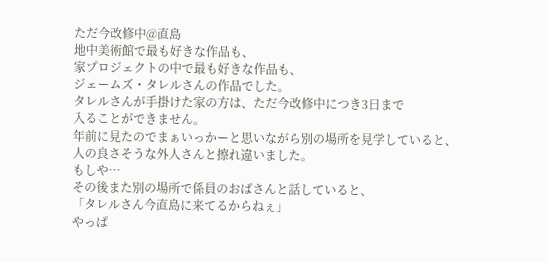ただ今改修中@直島
地中美術館で最も好きな作品も、
家プロジェクトの中で最も好きな作品も、
ジェームズ・タレルさんの作品でした。
タレルさんが手掛けた家の方は、ただ今改修中につき3日まで
入ることができません。
年前に見たのでまぁいっかーと思いながら別の場所を見学していると、
人の良さそうな外人さんと擦れ違いました。
もしや…
その後また別の場所で係員のおばさんと話していると、
「タレルさん今直島に来てるからねぇ」
やっぱ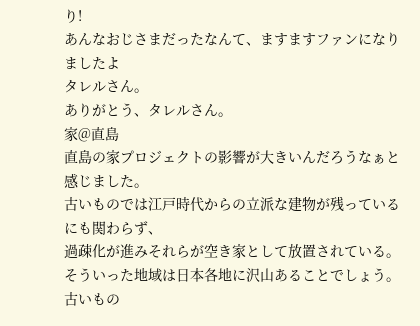り!
あんなおじさまだったなんて、ますますファンになりましたよ
タレルさん。
ありがとう、タレルさん。
家@直島
直島の家プロジェクトの影響が大きいんだろうなぁと感じました。
古いものでは江戸時代からの立派な建物が残っているにも関わらず、
過疎化が進みそれらが空き家として放置されている。
そういった地域は日本各地に沢山あることでしょう。
古いもの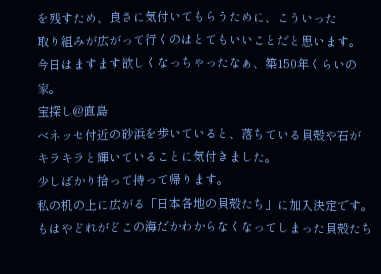を残すため、良さに気付いてもらうために、こういった
取り組みが広がって行くのはとてもいいことだと思います。
今日はますます欲しくなっちゃったなぁ、築150年くらいの家。
宝探し@直島
ベネッセ付近の砂浜を歩いていると、落ちている貝殻や石が
キラキラと輝いていることに気付きました。
少しばかり拾って持って帰ります。
私の机の上に広がる「日本各地の貝殻たち」に加入決定です。
もはやどれがどこの海だかわからなくなってしまった貝殻たち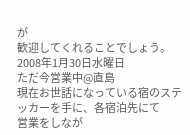が
歓迎してくれることでしょう。
2008年1月30日水曜日
ただ今営業中@直島
現在お世話になっている宿のステッカーを手に、各宿泊先にて
営業をしなが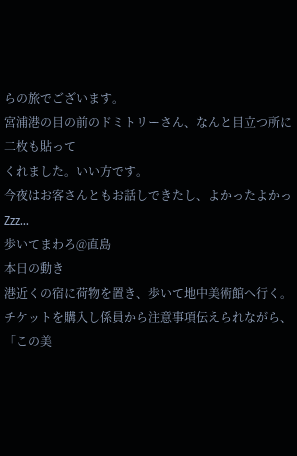らの旅でございます。
宮浦港の目の前のドミトリーさん、なんと目立つ所に二枚も貼って
くれました。いい方です。
今夜はお客さんともお話しできたし、よかったよかっZzz…
歩いてまわろ@直島
本日の動き
港近くの宿に荷物を置き、歩いて地中美術館へ行く。
チケットを購入し係員から注意事項伝えられながら、
「この美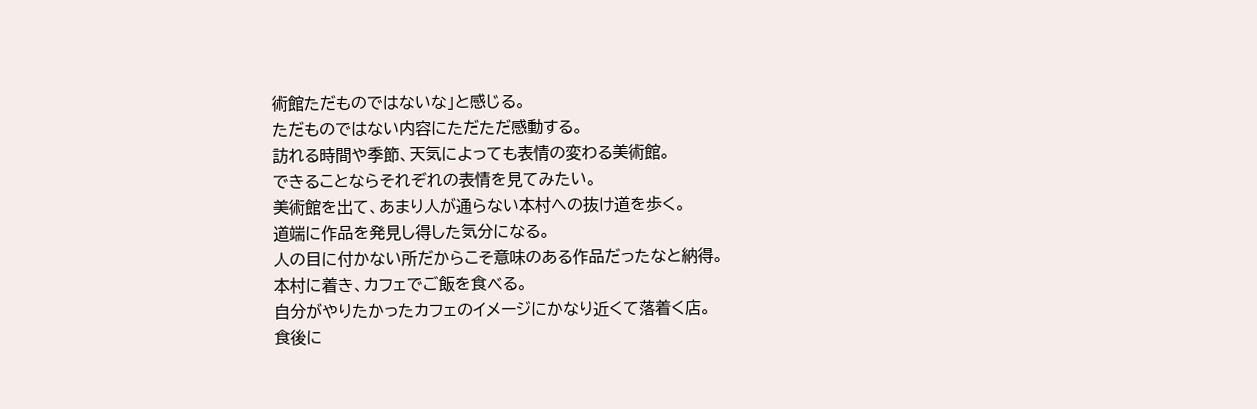術館ただものではないな」と感じる。
ただものではない内容にただただ感動する。
訪れる時間や季節、天気によっても表情の変わる美術館。
できることならそれぞれの表情を見てみたい。
美術館を出て、あまり人が通らない本村への抜け道を歩く。
道端に作品を発見し得した気分になる。
人の目に付かない所だからこそ意味のある作品だったなと納得。
本村に着き、カフェでご飯を食べる。
自分がやりたかったカフェのイメージにかなり近くて落着く店。
食後に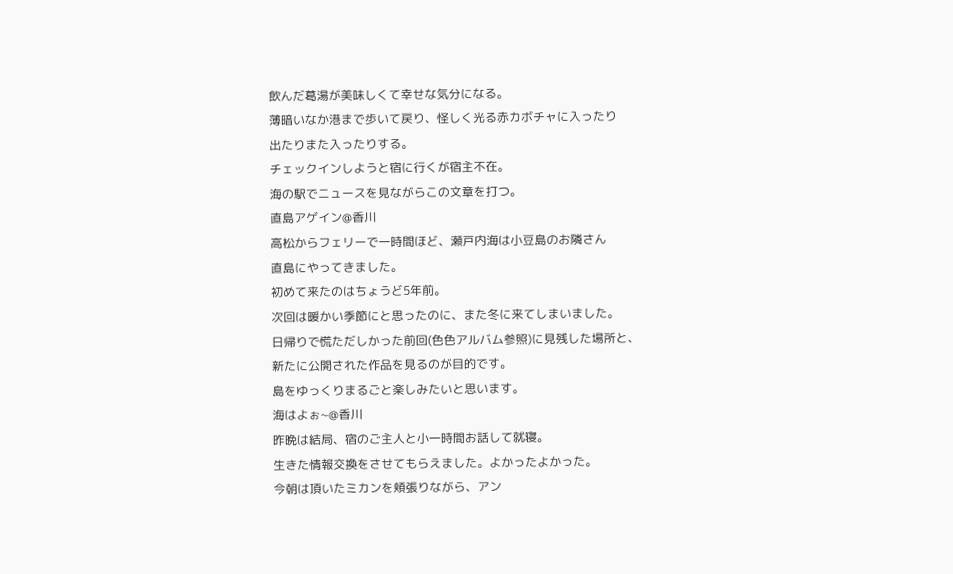飲んだ葛湯が美味しくて幸せな気分になる。
薄暗いなか港まで歩いて戻り、怪しく光る赤カボチャに入ったり
出たりまた入ったりする。
チェックインしようと宿に行くが宿主不在。
海の駅でニュースを見ながらこの文章を打つ。
直島アゲイン@香川
高松からフェリーで一時間ほど、瀬戸内海は小豆島のお隣さん
直島にやってきました。
初めて来たのはちょうど5年前。
次回は暖かい季節にと思ったのに、また冬に来てしまいました。
日帰りで慌ただしかった前回(色色アルバム参照)に見残した場所と、
新たに公開された作品を見るのが目的です。
島をゆっくりまるごと楽しみたいと思います。
海はよぉ~@香川
昨晩は結局、宿のご主人と小一時間お話して就寝。
生きた情報交換をさせてもらえました。よかったよかった。
今朝は頂いたミカンを頬張りながら、アン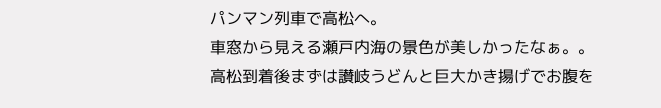パンマン列車で高松へ。
車窓から見える瀬戸内海の景色が美しかったなぁ。。
高松到着後まずは讃岐うどんと巨大かき揚げでお腹を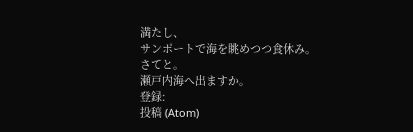満たし、
サンポートで海を眺めつつ食休み。
さてと。
瀬戸内海へ出ますか。
登録:
投稿 (Atom)